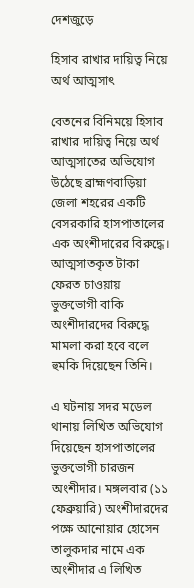দেশজুড়ে

হিসাব রাখার দায়িত্ব নিয়ে অর্থ আত্মসাৎ

বেতনের বিনিময়ে হিসাব রাখার দায়িত্ব নিয়ে অর্থ আত্মসাতের অভিযোগ উঠেছে ব্রাহ্মণবাড়িয়া জেলা শহরের একটি বেসরকারি হাসপাতালের এক অংশীদারের বিরুদ্ধে। আত্মসাতকৃত টাকা ফেরত চাওয়ায় ভুক্তভোগী বাকি অংশীদারদের বিরুদ্ধে মামলা করা হবে বলে হুমকি দিয়েছেন তিনি।

এ ঘটনায় সদর মডেল থানায় লিখিত অভিযোগ দিয়েছেন হাসপাতালের ভুক্তভোগী চারজন অংশীদার। মঙ্গলবার (১১ ফেব্রুয়ারি) অংশীদারদের পক্ষে আনোয়ার হোসেন তালুকদার নামে এক অংশীদার এ লিখিত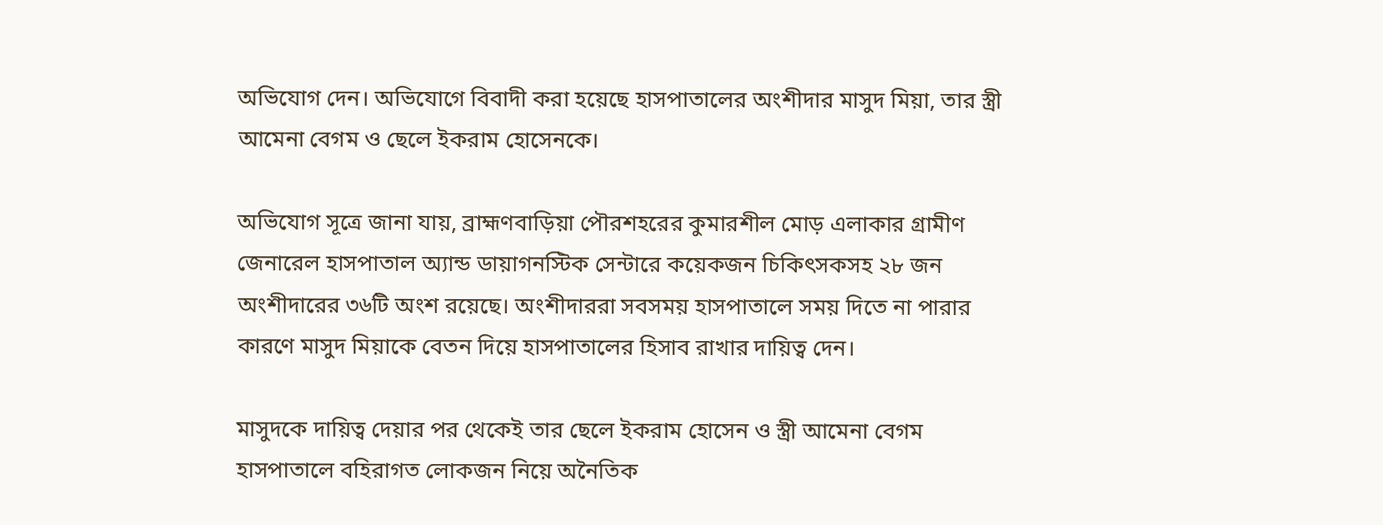অভিযোগ দেন। অভিযোগে বিবাদী করা হয়েছে হাসপাতালের অংশীদার মাসুদ মিয়া, তার স্ত্রী আমেনা বেগম ও ছেলে ইকরাম হোসেনকে।

অভিযোগ সূত্রে জানা যায়, ব্রাহ্মণবাড়িয়া পৌরশহরের কুমারশীল মোড় এলাকার গ্রামীণ জেনারেল হাসপাতাল অ্যান্ড ডায়াগনস্টিক সেন্টারে কয়েকজন চিকিৎসকসহ ২৮ জন অংশীদারের ৩৬টি অংশ রয়েছে। অংশীদাররা সবসময় হাসপাতালে সময় দিতে না পারার কারণে মাসুদ মিয়াকে বেতন দিয়ে হাসপাতালের হিসাব রাখার দায়িত্ব দেন।

মাসুদকে দায়িত্ব দেয়ার পর থেকেই তার ছেলে ইকরাম হোসেন ও স্ত্রী আমেনা বেগম হাসপাতালে বহিরাগত লোকজন নিয়ে অনৈতিক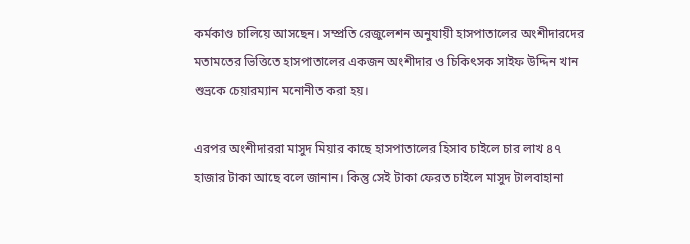কর্মকাণ্ড চালিয়ে আসছেন। সম্প্রতি রেজুলেশন অনুযায়ী হাসপাতালের অংশীদারদের মতামতের ভিত্তিতে হাসপাতালের একজন অংশীদার ও চিকিৎসক সাইফ উদ্দিন খান শুভ্রকে চেয়ারম্যান মনোনীত করা হয়।

এরপর অংশীদাররা মাসুদ মিয়ার কাছে হাসপাতালের হিসাব চাইলে চার লাখ ৪৭ হাজার টাকা আছে বলে জানান। কিন্তু সেই টাকা ফেরত চাইলে মাসুদ টালবাহানা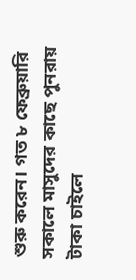শুরু করেন। গত ৮ ফেব্রুয়ারি সকালে মাসুদের কাছে পুনরায় টাকা চাইলে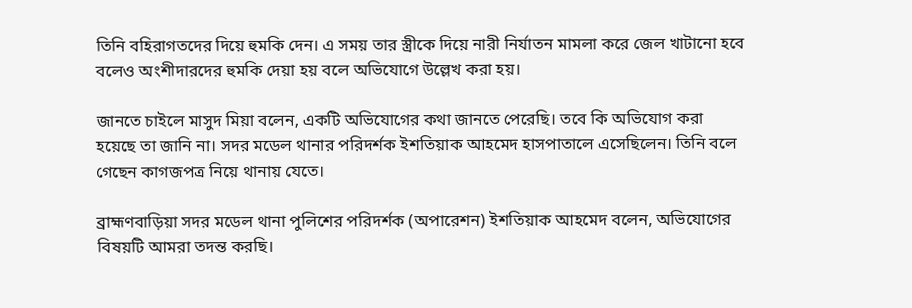তিনি বহিরাগতদের দিয়ে হুমকি দেন। এ সময় তার স্ত্রীকে দিয়ে নারী নির্যাতন মামলা করে জেল খাটানো হবে বলেও অংশীদারদের হুমকি দেয়া হয় বলে অভিযোগে উল্লেখ করা হয়।

জানতে চাইলে মাসুদ মিয়া বলেন, একটি অভিযোগের কথা জানতে পেরেছি। তবে কি অভিযোগ করা হয়েছে তা জানি না। সদর মডেল থানার পরিদর্শক ইশতিয়াক আহমেদ হাসপাতালে এসেছিলেন। তিনি বলে গেছেন কাগজপত্র নিয়ে থানায় যেতে।

ব্রাহ্মণবাড়িয়া সদর মডেল থানা পুলিশের পরিদর্শক (অপারেশন) ইশতিয়াক আহমেদ বলেন, অভিযোগের বিষয়টি আমরা তদন্ত করছি।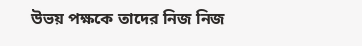উভয় পক্ষকে তাদের নিজ নিজ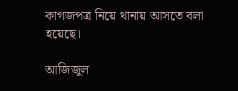কাগজপত্র নিয়ে থানায় আসতে বলা হয়েছে।

আজিজুল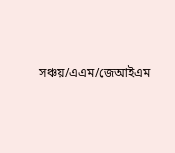সঞ্চয়/এএম/জেআইএম